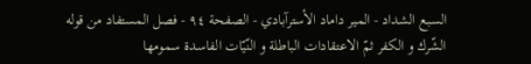السبع الشداد - المير داماد الأسترآبادي - الصفحة ٩٤ - فصل المستفاد من قوله
الشّرك و الكفر ثمّ الاعتقادات الباطلة و النّيّات الفاسدة سمومها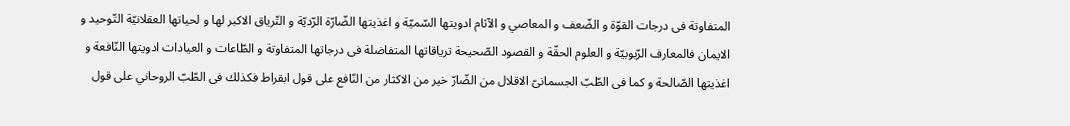المتفاوتة فى درجات القوّة و الضّعف و المعاصي و الآثام ادويتها السّميّة و اغذيتها الضّارّة الرّديّة و التّرياق الاكبر لها و لحياتها العقلانيّة التّوحيد و الايمان فالمعارف الرّبوبيّة و العلوم الحقّة و القصود الصّحيحة ترياقاتها المتفاضلة فى درجاتها المتفاوتة و الطّاعات و العيادات ادويتها النّافعة و اغذيتها الصّالحة و كما فى الطّبّ الجسمانىّ الاقلال من الضّارّ خير من الاكثار من النّافع على قول ابقراط فكذلك فى الطّبّ الروحاني على قول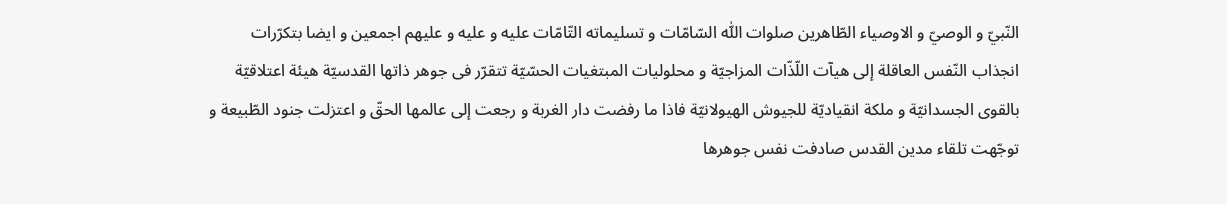النّبيّ و الوصيّ و الاوصياء الطّاهرين صلوات اللّٰه السّامّات و تسليماته التّامّات عليه و عليه و عليهم اجمعين و ايضا بتكرّرات انجذاب النّفس العاقلة إلى هيآت اللّذّات المزاجيّة و محلوليات المبتغيات الحسّيّة تتقرّر فى جوهر ذاتها القدسيّة هيئة اعتلاقيّة بالقوى الجسدانيّة و ملكة انقياديّة للجيوش الهيولانيّة فاذا ما رفضت دار الغربة و رجعت إلى عالمها الحقّ و اعتزلت جنود الطّبيعة و توجّهت تلقاء مدين القدس صادفت نفس جوهرها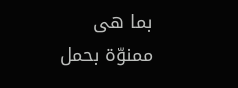بما هى ممنوّة بحمل